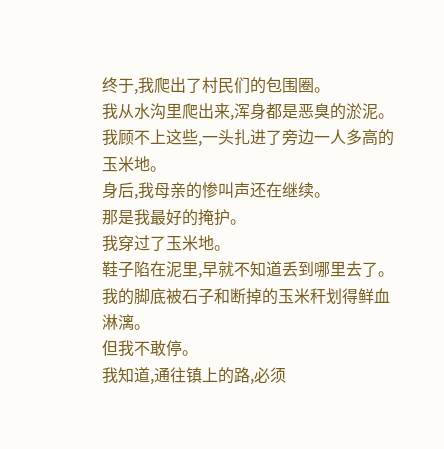终于,我爬出了村民们的包围圈。
我从水沟里爬出来,浑身都是恶臭的淤泥。
我顾不上这些,一头扎进了旁边一人多高的玉米地。
身后,我母亲的惨叫声还在继续。
那是我最好的掩护。
我穿过了玉米地。
鞋子陷在泥里,早就不知道丢到哪里去了。
我的脚底被石子和断掉的玉米秆划得鲜血淋漓。
但我不敢停。
我知道,通往镇上的路,必须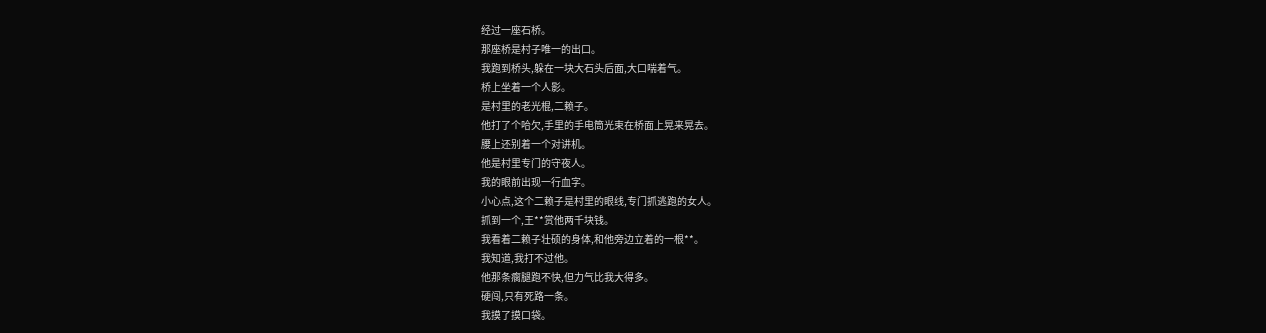经过一座石桥。
那座桥是村子唯一的出口。
我跑到桥头,躲在一块大石头后面,大口喘着气。
桥上坐着一个人影。
是村里的老光棍,二赖子。
他打了个哈欠,手里的手电筒光束在桥面上晃来晃去。
腰上还别着一个对讲机。
他是村里专门的守夜人。
我的眼前出现一行血字。
小心点,这个二赖子是村里的眼线,专门抓逃跑的女人。
抓到一个,王**赏他两千块钱。
我看着二赖子壮硕的身体,和他旁边立着的一根**。
我知道,我打不过他。
他那条瘸腿跑不快,但力气比我大得多。
硬闯,只有死路一条。
我摸了摸口袋。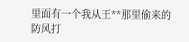里面有一个我从王**那里偷来的防风打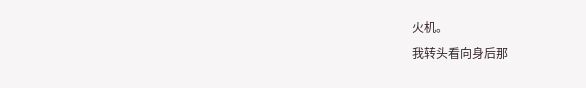火机。
我转头看向身后那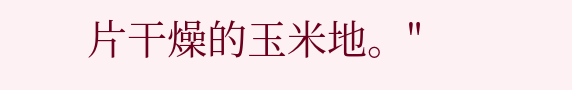片干燥的玉米地。"